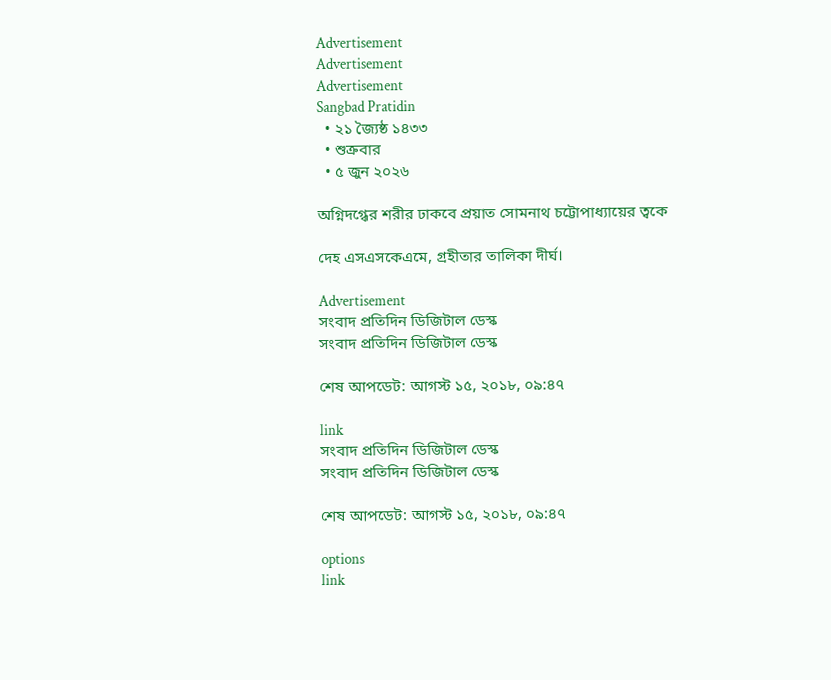Advertisement
Advertisement
Advertisement
Sangbad Pratidin
  • ২১ জ্যৈষ্ঠ ১৪৩৩
  • শুক্রবার
  • ৫ জুন ২০২৬

অগ্নিদগ্ধের শরীর ঢাকবে প্রয়াত সোমনাথ চট্টোপাধ্যায়ের ত্বকে

দেহ এসএসকেএমে, গ্রহীতার তালিকা দীর্ঘ।

Advertisement
সংবাদ প্রতিদিন ডিজিটাল ডেস্ক
সংবাদ প্রতিদিন ডিজিটাল ডেস্ক

শেষ আপডেট: আগস্ট ১৫, ২০১৮, ০৯:৪৭

link
সংবাদ প্রতিদিন ডিজিটাল ডেস্ক
সংবাদ প্রতিদিন ডিজিটাল ডেস্ক

শেষ আপডেট: আগস্ট ১৫, ২০১৮, ০৯:৪৭

options
link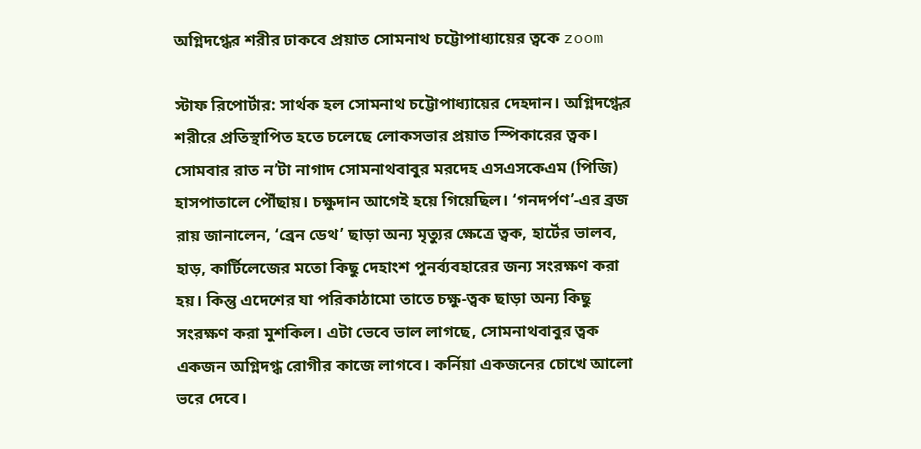অগ্নিদগ্ধের শরীর ঢাকবে প্রয়াত সোমনাথ চট্টোপাধ্যায়ের ত্বকে zoom

স্টাফ রিপোর্টার: সার্থক হল সোমনাথ চট্টোপাধ্যায়ের দেহদান। অগ্নিদগ্ধের শরীরে প্রতিস্থাপিত হতে চলেছে লোকসভার প্রয়াত স্পিকারের ত্বক। সোমবার রাত ন’টা নাগাদ সোমনাথবাবুর মরদেহ এসএসকেএম (পিজি) হাসপাতালে পৌঁছায়। চক্ষুদান আগেই হয়ে গিয়েছিল। ‘গনদর্পণ’-এর ব্রজ রায় জানালেন, ‘ব্রেন ডেথ’ ছাড়া অন্য মৃত্যুর ক্ষেত্রে ত্বক, হার্টের ভালব, হাড়, কার্টিলেজের মতো কিছু দেহাংশ পুনর্ব্যবহারের জন্য সংরক্ষণ করা হয়। কিন্তু এদেশের যা পরিকাঠামো তাতে চক্ষু-ত্বক ছাড়া অন্য কিছু সংরক্ষণ করা মুশকিল। এটা ভেবে ভাল লাগছে, সোমনাথবাবুর ত্বক একজন অগ্নিদগ্ধ রোগীর কাজে লাগবে। কর্নিয়া একজনের চোখে আলো ভরে দেবে।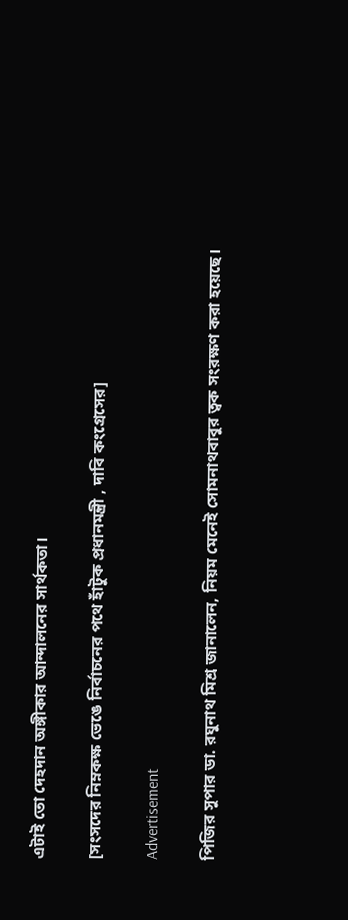এটাই তো দেহদান অঙ্গীকার আন্দালনের সার্থকতা।

[সংসদের নিম্নকক্ষ ভেঙে নির্বাচনের পথে হাঁটুক প্রধানমন্ত্রী , দাবি কংগ্রেসের]

Advertisement

পিজির সুপার ডা. রঘুনাথ মিশ্র জানালেন, নিয়ম মেনেই সোমনাথবাবুর ত্বক সংরক্ষণ করা হয়েছে।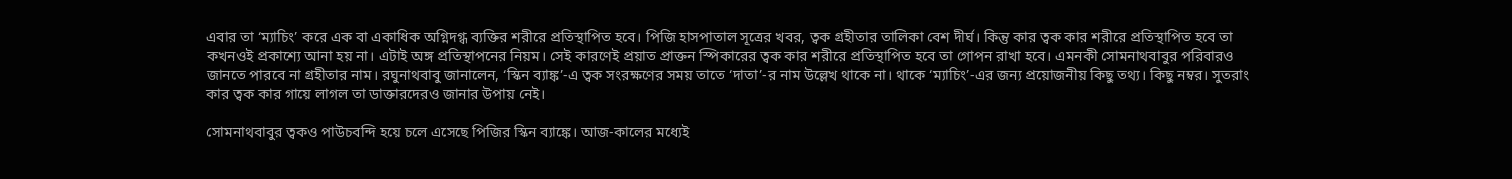এবার তা ‘ম্যাচিং’ করে এক বা একাধিক অগ্নিদগ্ধ ব্যক্তির শরীরে প্রতিস্থাপিত হবে। পিজি হাসপাতাল সূত্রের খবর, ত্বক গ্রহীতার তালিকা বেশ দীর্ঘ। কিন্তু কার ত্বক কার শরীরে প্রতিস্থাপিত হবে তা কখনওই প্রকাশ্যে আনা হয় না। এটাই অঙ্গ প্রতিস্থাপনের নিয়ম। সেই কারণেই প্রয়াত প্রাক্তন স্পিকারের ত্বক কার শরীরে প্রতিস্থাপিত হবে তা গোপন রাখা হবে। এমনকী সোমনাথবাবুর পরিবারও জানতে পারবে না গ্রহীতার নাম। রঘুনাথবাবু জানালেন, ‘স্কিন ব্যাঙ্ক’-এ ত্বক সংরক্ষণের সময় তাতে ‘দাতা’-র নাম উল্লেখ থাকে না। থাকে ‘ম্যাচিং’-এর জন্য প্রয়োজনীয় কিছু তথ্য। কিছু নম্বর। সুতরাং কার ত্বক কার গায়ে লাগল তা ডাক্তারদেরও জানার উপায় নেই।

সোমনাথবাবুর ত্বকও পাউচবন্দি হয়ে চলে এসেছে পিজির স্কিন ব্যাঙ্কে। আজ-কালের মধ্যেই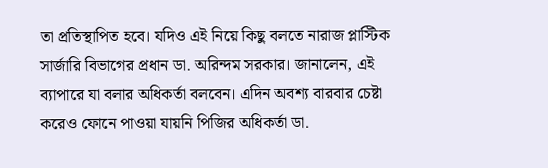তা প্রতিস্থাপিত হবে। যদিও এই নিয়ে কিছু বলতে নারাজ প্লাস্টিক সার্জারি বিভাগের প্রধান ডা. অরিন্দম সরকার। জানালেন, এই ব্যাপারে যা বলার অধিকর্তা বলবেন। এদিন অবশ্য বারবার চেষ্টা করেও ফোনে পাওয়া যায়নি পিজির অধিকর্তা ডা.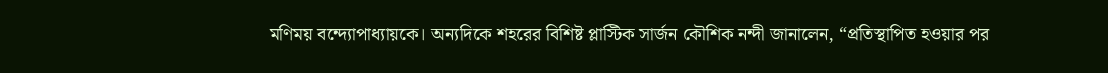মণিময় বন্দ্যোপাধ্যায়কে। অন্যদিকে শহরের বিশিষ্ট প্লাস্টিক সার্জন কৌশিক নন্দী জানালেন, “প্রতিস্থাপিত হওয়ার পর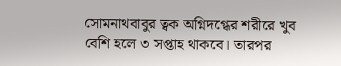সোমনাথবাবুর ত্বক অগ্নিদগ্ধের শরীরে খুব বেশি হলে ৩ সপ্তাহ থাকবে। তারপর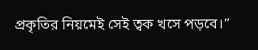প্রকৃতির নিয়মেই সেই ত্বক খসে পড়বে।”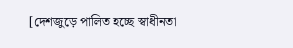[দেশজুড়ে পালিত হচ্ছে স্বাধীনতা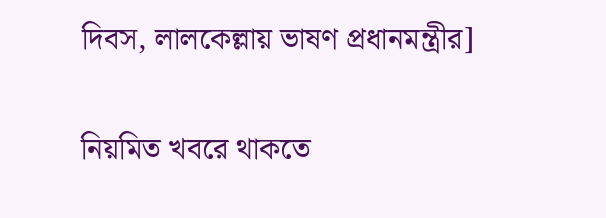দিবস, লালকেল্লায় ভাষণ প্রধানমন্ত্রীর]

নিয়মিত খবরে থাকতে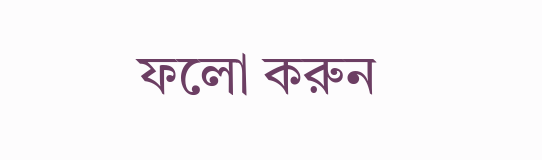ফলো করুন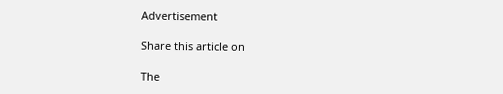Advertisement

Share this article on

The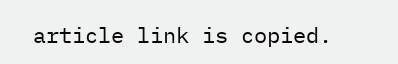article link is copied.